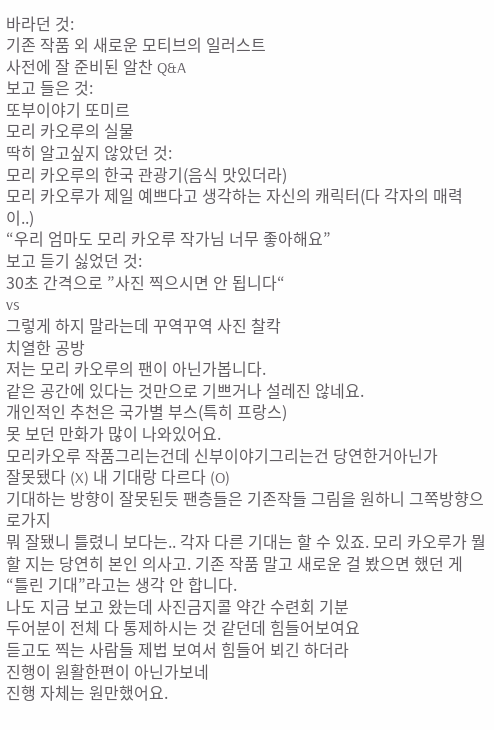바라던 것:
기존 작품 외 새로운 모티브의 일러스트
사전에 잘 준비된 알찬 Q&A
보고 들은 것:
또부이야기 또미르
모리 카오루의 실물
딱히 알고싶지 않았던 것:
모리 카오루의 한국 관광기(음식 맛있더라)
모리 카오루가 제일 예쁘다고 생각하는 자신의 캐릭터(다 각자의 매력이..)
“우리 엄마도 모리 카오루 작가님 너무 좋아해요”
보고 듣기 싫었던 것:
30초 간격으로 ”사진 찍으시면 안 됩니다“
vs
그렇게 하지 말라는데 꾸역꾸역 사진 찰칵
치열한 공방
저는 모리 카오루의 팬이 아닌가봅니다.
같은 공간에 있다는 것만으로 기쁘거나 설레진 않네요.
개인적인 추천은 국가별 부스(특히 프랑스)
못 보던 만화가 많이 나와있어요.
모리카오루 작품그리는건데 신부이야기그리는건 당연한거아닌가
잘못됐다 (X) 내 기대랑 다르다 (O)
기대하는 방향이 잘못된듯 팬층들은 기존작들 그림을 원하니 그쪽방향으로가지
뭐 잘됐니 틀렸니 보다는.. 각자 다른 기대는 할 수 있죠. 모리 카오루가 뭘 할 지는 당연히 본인 의사고. 기존 작품 말고 새로운 걸 봤으면 했던 게 “틀린 기대”라고는 생각 안 합니다.
나도 지금 보고 왔는데 사진금지콜 약간 수련회 기분
두어분이 전체 다 통제하시는 것 같던데 힘들어보여요
듣고도 찍는 사람들 제법 보여서 힘들어 뵈긴 하더라
진행이 원활한편이 아닌가보네
진행 자체는 원만했어요.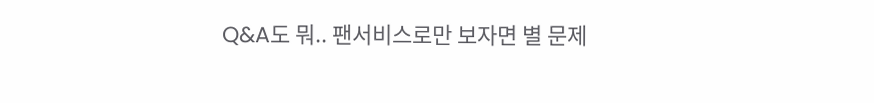Q&A도 뭐.. 팬서비스로만 보자면 별 문제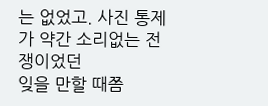는 없었고. 사진 통제가 약간 소리없는 전쟁이었던
잊을 만할 때쯤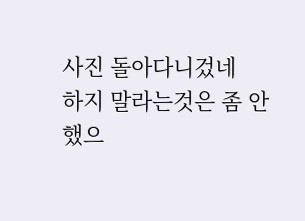사진 돌아다니겄네
하지 말라는것은 좀 안 했으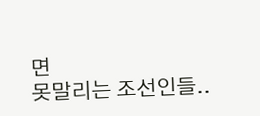면
못말리는 조선인들..